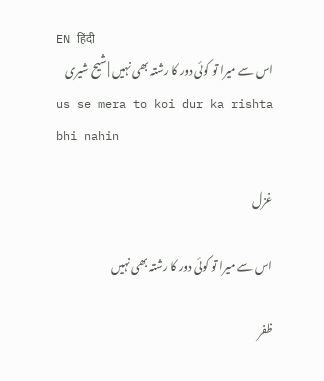EN हिंदी
اس سے میرا تو کوئی دور کا رشتہ بھی نہیں | شیح شیری
us se mera to koi dur ka rishta bhi nahin

غزل

اس سے میرا تو کوئی دور کا رشتہ بھی نہیں

ظفر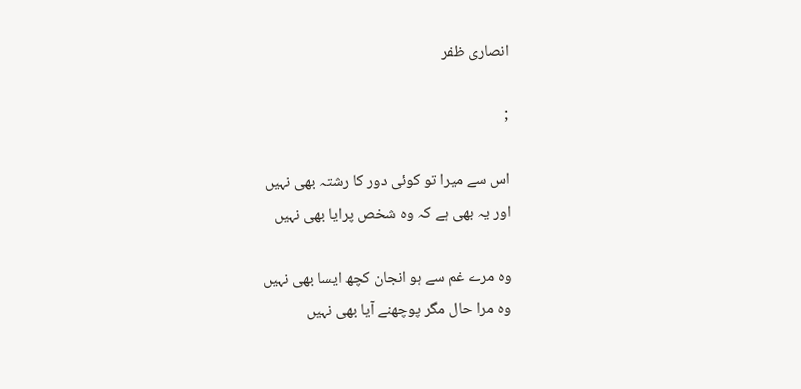انصاری ظفر

;

اس سے میرا تو کوئی دور کا رشتہ بھی نہیں
اور یہ بھی ہے کہ وہ شخص پرایا بھی نہیں

وہ مرے غم سے ہو انجان کچھ ایسا بھی نہیں
وہ مرا حال مگر پوچھنے آیا بھی نہیں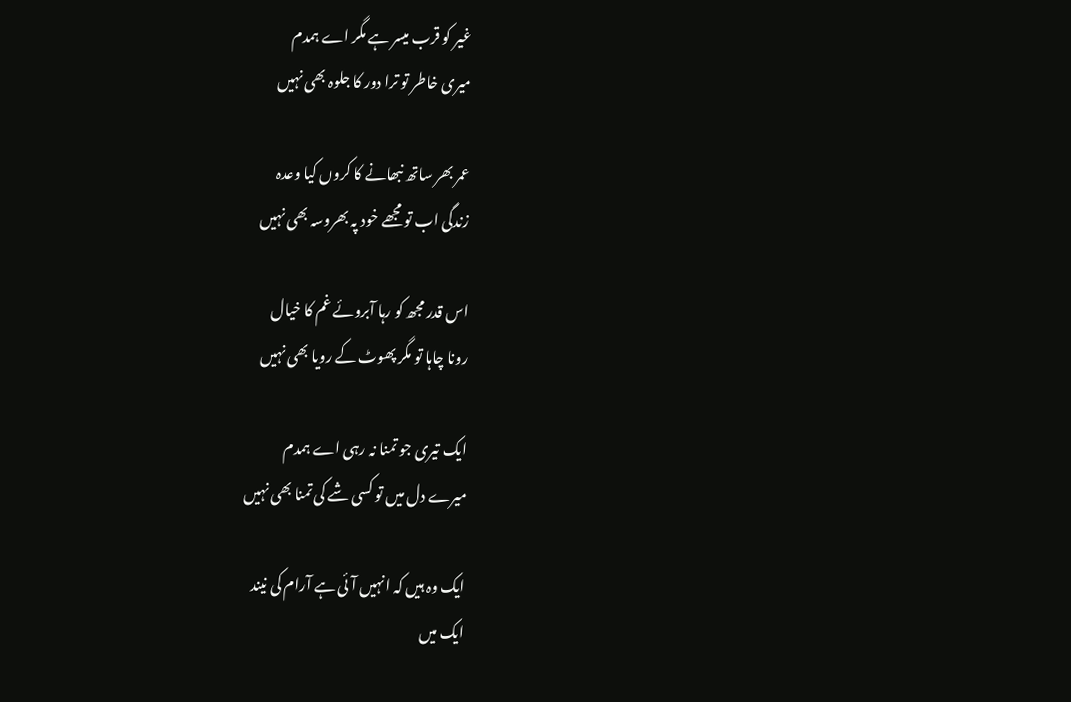غیر کو قرب میسر ہے مگر اے ہمدم
میری خاطر تو ترا دور کا جلوہ بھی نہیں

عمر بھر ساتھ نبھانے کا کروں کیا وعدہ
زندگی اب تو مجھے خود پہ بھروسہ بھی نہیں

اس قدر مجھ کو رہا آبروئے غم کا خیال
رونا چاہا تو مگر پھوٹ کے رویا بھی نہیں

ایک تیری جو تمنا نہ رہی اے ہمدم
میرے دل میں تو کسی شے کی تمنا بھی نہیں

ایک وہ ہیں کہ انہیں آئی ہے آرام کی نیند
ایک میں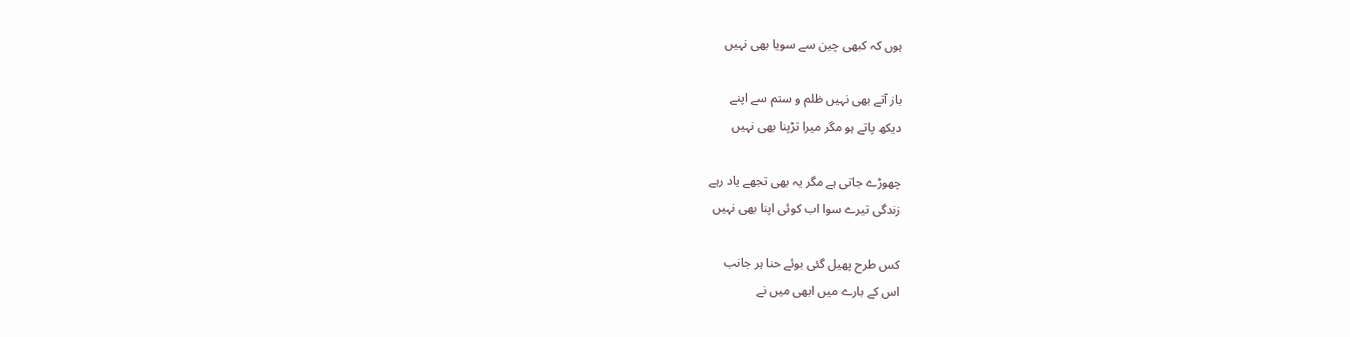ہوں کہ کبھی چین سے سویا بھی نہیں

باز آتے بھی نہیں ظلم و ستم سے اپنے
دیکھ پاتے ہو مگر میرا تڑپنا بھی نہیں

چھوڑے جاتی ہے مگر یہ بھی تجھے یاد رہے
زندگی تیرے سوا اب کوئی اپنا بھی نہیں

کس طرح پھیل گئی بوئے حنا ہر جانب
اس کے بارے میں ابھی میں نے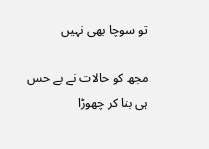تو سوچا بھی نہیں

مجھ کو حالات نے بے حس ہی بنا کر چھوڑا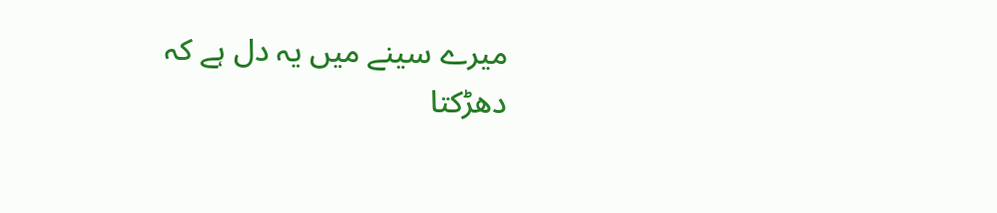میرے سینے میں یہ دل ہے کہ دھڑکتا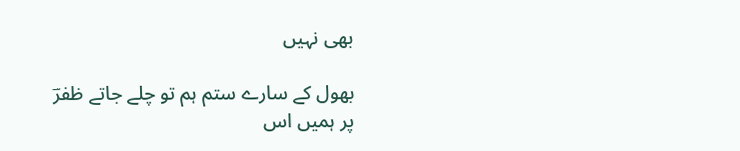بھی نہیں

بھول کے سارے ستم ہم تو چلے جاتے ظفرؔ
پر ہمیں اس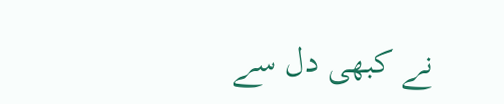نے کبھی دل سے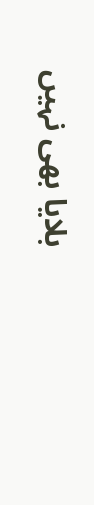بلایا بھی نہیں